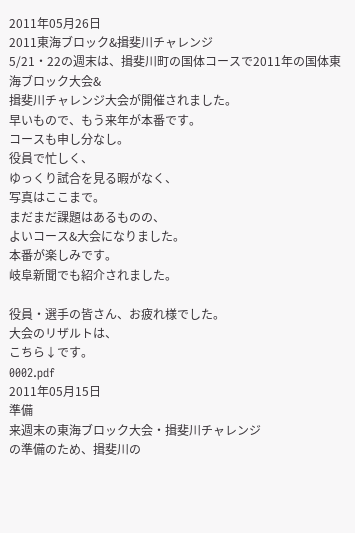2011年05月26日
2011東海ブロック&揖斐川チャレンジ
5/21・22の週末は、揖斐川町の国体コースで2011年の国体東海ブロック大会&
揖斐川チャレンジ大会が開催されました。
早いもので、もう来年が本番です。
コースも申し分なし。
役員で忙しく、
ゆっくり試合を見る暇がなく、
写真はここまで。
まだまだ課題はあるものの、
よいコース&大会になりました。
本番が楽しみです。
岐阜新聞でも紹介されました。

役員・選手の皆さん、お疲れ様でした。
大会のリザルトは、
こちら↓です。
0002.pdf
2011年05月15日
準備
来週末の東海ブロック大会・揖斐川チャレンジ
の準備のため、揖斐川の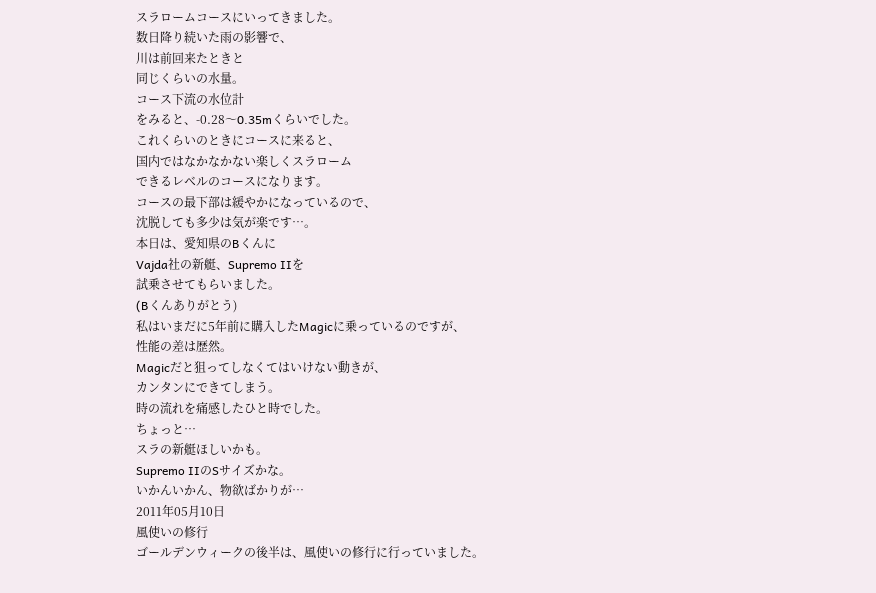スラロームコースにいってきました。
数日降り続いた雨の影響で、
川は前回来たときと
同じくらいの水量。
コース下流の水位計
をみると、-0.28〜0.35mくらいでした。
これくらいのときにコースに来ると、
国内ではなかなかない楽しくスラローム
できるレベルのコースになります。
コースの最下部は緩やかになっているので、
沈脱しても多少は気が楽です…。
本日は、愛知県のBくんに
Vajda社の新艇、Supremo IIを
試乗させてもらいました。
(Bくんありがとう)
私はいまだに5年前に購入したMagicに乗っているのですが、
性能の差は歴然。
Magicだと狙ってしなくてはいけない動きが、
カンタンにできてしまう。
時の流れを痛感したひと時でした。
ちょっと…
スラの新艇ほしいかも。
Supremo IIのSサイズかな。
いかんいかん、物欲ばかりが…
2011年05月10日
風使いの修行
ゴールデンウィークの後半は、風使いの修行に行っていました。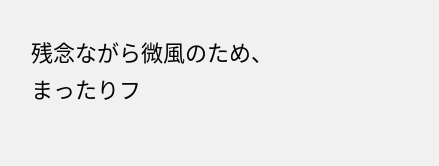残念ながら微風のため、
まったりフ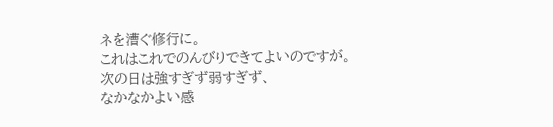ネを漕ぐ修行に。
これはこれでのんびりできてよいのですが。
次の日は強すぎず弱すぎず、
なかなかよい感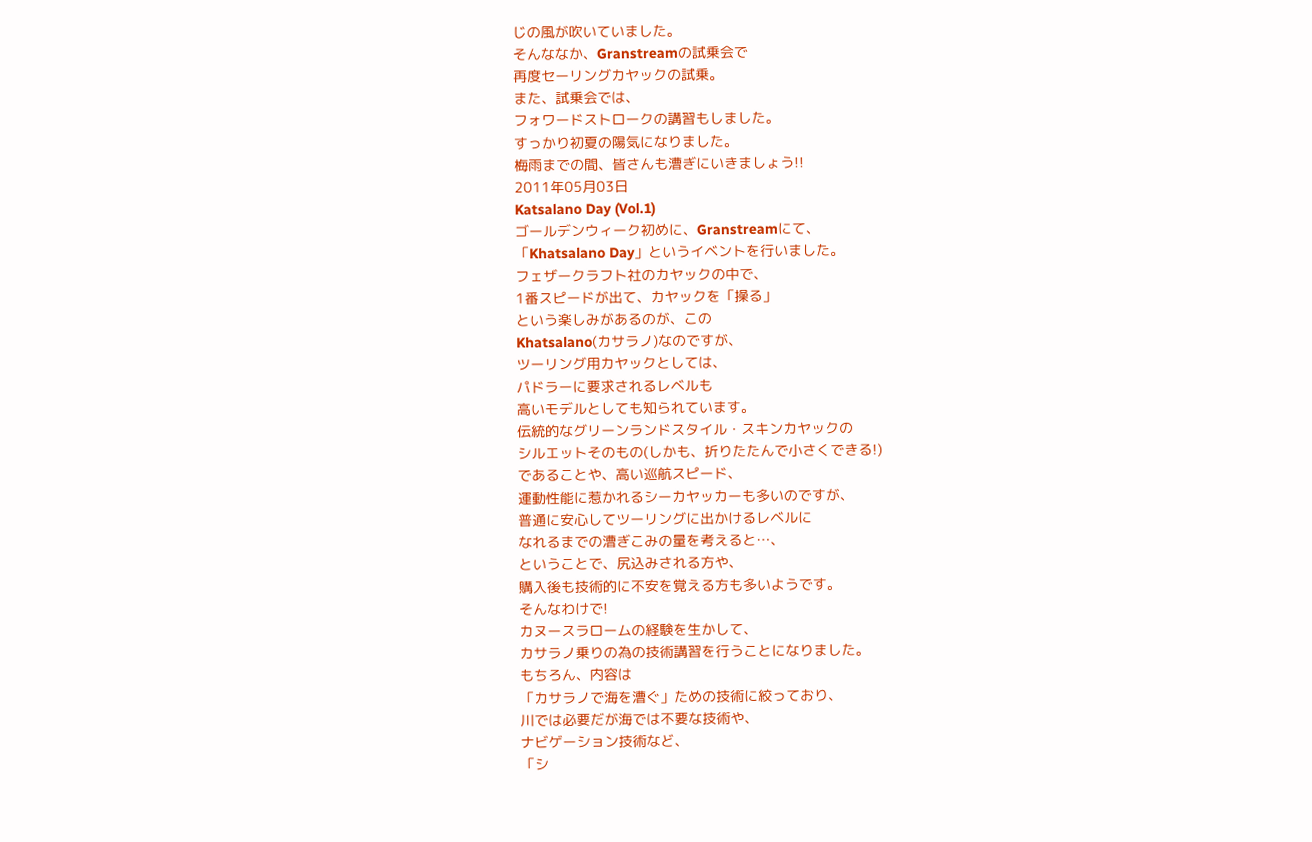じの風が吹いていました。
そんななか、Granstreamの試乗会で
再度セーリングカヤックの試乗。
また、試乗会では、
フォワードストロークの講習もしました。
すっかり初夏の陽気になりました。
梅雨までの間、皆さんも漕ぎにいきましょう!!
2011年05月03日
Katsalano Day (Vol.1)
ゴールデンウィーク初めに、Granstreamにて、
「Khatsalano Day」というイベントを行いました。
フェザークラフト社のカヤックの中で、
1番スピードが出て、カヤックを「操る」
という楽しみがあるのが、この
Khatsalano(カサラノ)なのですが、
ツーリング用カヤックとしては、
パドラーに要求されるレベルも
高いモデルとしても知られています。
伝統的なグリーンランドスタイル・スキンカヤックの
シルエットそのもの(しかも、折りたたんで小さくできる!)
であることや、高い巡航スピード、
運動性能に惹かれるシーカヤッカーも多いのですが、
普通に安心してツーリングに出かけるレベルに
なれるまでの漕ぎこみの量を考えると…、
ということで、尻込みされる方や、
購入後も技術的に不安を覚える方も多いようです。
そんなわけで!
カヌースラロームの経験を生かして、
カサラノ乗りの為の技術講習を行うことになりました。
もちろん、内容は
「カサラノで海を漕ぐ」ための技術に絞っており、
川では必要だが海では不要な技術や、
ナビゲーション技術など、
「シ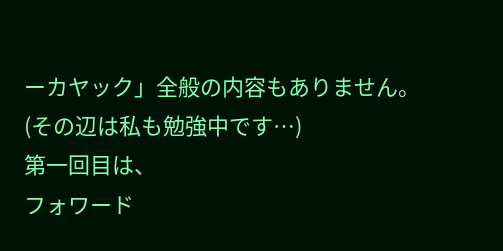ーカヤック」全般の内容もありません。
(その辺は私も勉強中です…)
第一回目は、
フォワード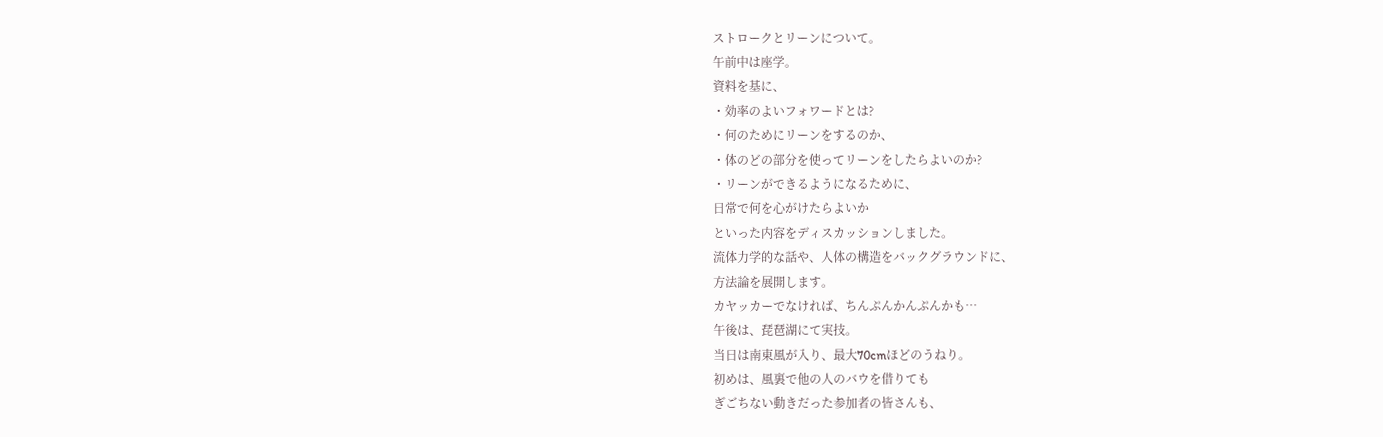ストロークとリーンについて。
午前中は座学。
資料を基に、
・効率のよいフォワードとは?
・何のためにリーンをするのか、
・体のどの部分を使ってリーンをしたらよいのか?
・リーンができるようになるために、
日常で何を心がけたらよいか
といった内容をディスカッションしました。
流体力学的な話や、人体の構造をバックグラウンドに、
方法論を展開します。
カヤッカーでなければ、ちんぷんかんぷんかも…
午後は、琵琶湖にて実技。
当日は南東風が入り、最大70cmほどのうねり。
初めは、風裏で他の人のバウを借りても
ぎごちない動きだった参加者の皆さんも、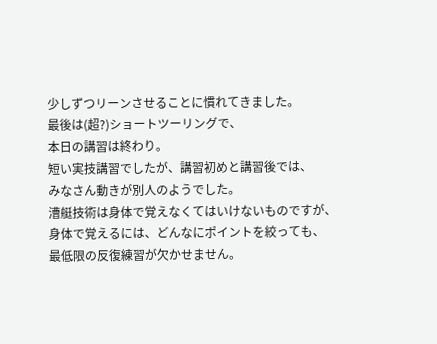少しずつリーンさせることに慣れてきました。
最後は(超?)ショートツーリングで、
本日の講習は終わり。
短い実技講習でしたが、講習初めと講習後では、
みなさん動きが別人のようでした。
漕艇技術は身体で覚えなくてはいけないものですが、
身体で覚えるには、どんなにポイントを絞っても、
最低限の反復練習が欠かせません。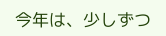今年は、少しずつ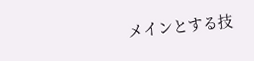メインとする技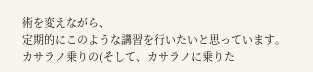術を変えながら、
定期的にこのような講習を行いたいと思っています。
カサラノ乗りの(そして、カサラノに乗りた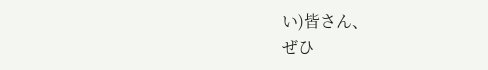い)皆さん、
ぜひ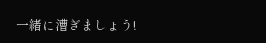一緒に漕ぎましょう!